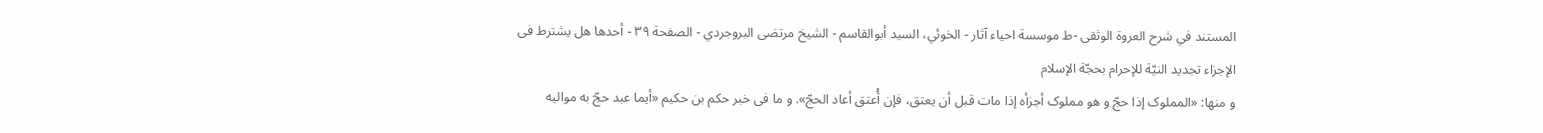المستند في شرح العروة الوثقى -ط موسسة احياء آثار - الخوئي، السيد أبوالقاسم - الشيخ مرتضى البروجردي - الصفحة ٣٩ - أحدها هل یشترط فی الإجزاء تجدید النیّة للإحرام بحجّة الإسلام
و منها: «المملوک إذا حجّ و هو مملوک أجزأه إذا مات قبل أن یعتق، فإن أُعتق أعاد الحجّ». و ما فی خبر حکم بن حکیم «أیما عبد حجّ به موالیه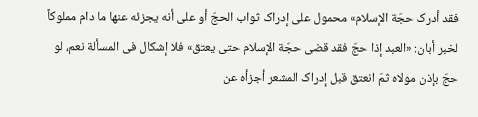فقد أدرک حجّة الإسلام» محمول علی إدراک ثواب الحجّ أو علی أنه یجزئه عنها ما دام مملوکاً لخبر أبان: «العبد إذا حجّ فقد قضی حجّة الإسلام حتی یعتق» فلا إشکال فی المسألة نعم، لو حجّ بإذن مولاه ثمّ انعتق قبل إدراک المشعر أجزأه عن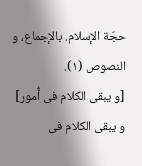حجّة الإسلام. بالإجماع، و النصوص (١).
[و یبقی الکلام فی أُمور]
و یبقی الکلام فی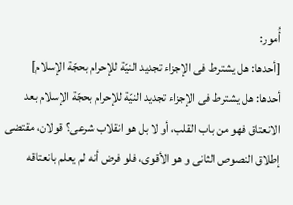أُمور:
[أحدها: هل یشترط فی الإجزاء تجدید النیّة للإحرام بحجّة الإسلام]
أحدها: هل یشترط فی الإجزاء تجدید النیّة للإحرام بحجّة الإسلام بعد الانعتاق فهو من باب القلب، أو لا بل هو انقلاب شرعی؟ قولان، مقتضی إطلاق النصوص الثانی و هو الأقوی، فلو فرض أنه لم یعلم بانعتاقه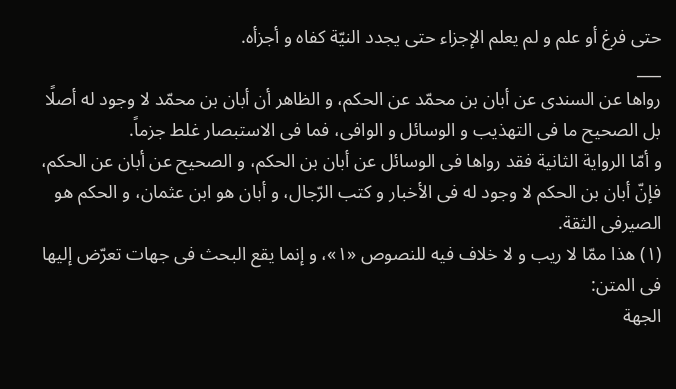حتی فرغ أو علم و لم یعلم الإجزاء حتی یجدد النیّة کفاه و أجزأه.
___
رواها عن السندی عن أبان بن محمّد عن الحکم، و الظاهر أن أبان بن محمّد لا وجود له أصلًا بل الصحیح ما فی التهذیب و الوسائل و الوافی، فما فی الاستبصار غلط جزماً.
و أمّا الروایة الثانیة فقد رواها فی الوسائل عن أبان بن الحکم، و الصحیح عن أبان عن الحکم، فإنّ أبان بن الحکم لا وجود له فی الأخبار و کتب الرّجال، و أبان هو ابن عثمان، و الحکم هو الصیرفی الثقة.
(١) هذا ممّا لا ریب و لا خلاف فیه للنصوص «١»، و إنما یقع البحث فی جهات تعرّض إلیها فی المتن:
الجهة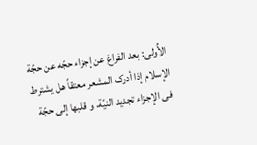الأُولی: بعد الفراغ عن إجزاء حجّه عن حجّة الإسلام إذا أدرک المشعر معتقاً هل یشترط فی الإجزاء تجدید النیّة، و قلبها إلی حجّة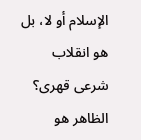الإسلام أو لا، بل هو انقلاب شرعی قهری؟ الظاهر هو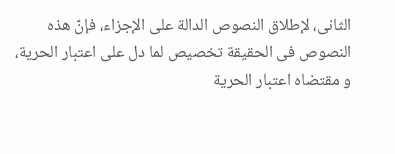الثانی، لإطلاق النصوص الدالة علی الإجزاء، فإنّ هذه النصوص فی الحقیقة تخصیص لما دل علی اعتبار الحریة، و مقتضاه اعتبار الحریة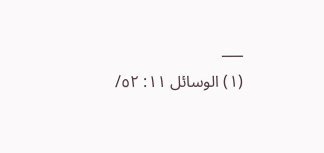___
(١) الوسائل ١١: ٥٢/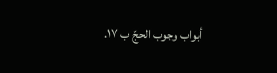أبواب وجوب الحجّ ب ١٧.